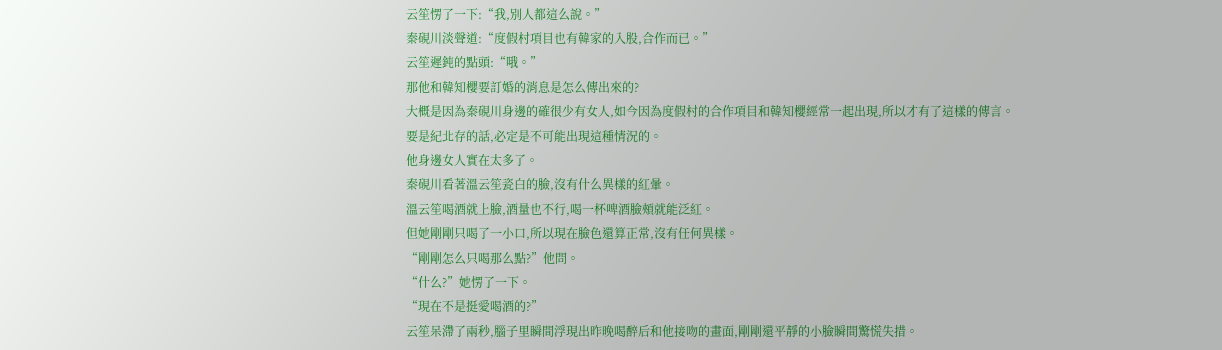云笙愣了一下:“我,別人都這么說。”
秦硯川淡聲道:“度假村項目也有韓家的入股,合作而已。”
云笙遲鈍的點頭:“哦。”
那他和韓知櫻要訂婚的消息是怎么傳出來的?
大概是因為秦硯川身邊的確很少有女人,如今因為度假村的合作項目和韓知櫻經常一起出現,所以才有了這樣的傳言。
要是紀北存的話,必定是不可能出現這種情況的。
他身邊女人實在太多了。
秦硯川看著溫云笙瓷白的臉,沒有什么異樣的紅暈。
溫云笙喝酒就上臉,酒量也不行,喝一杯啤酒臉頰就能泛紅。
但她剛剛只喝了一小口,所以現在臉色還算正常,沒有任何異樣。
“剛剛怎么只喝那么點?”他問。
“什么?”她愣了一下。
“現在不是挺愛喝酒的?”
云笙呆滯了兩秒,腦子里瞬間浮現出昨晚喝醉后和他接吻的畫面,剛剛還平靜的小臉瞬間驚慌失措。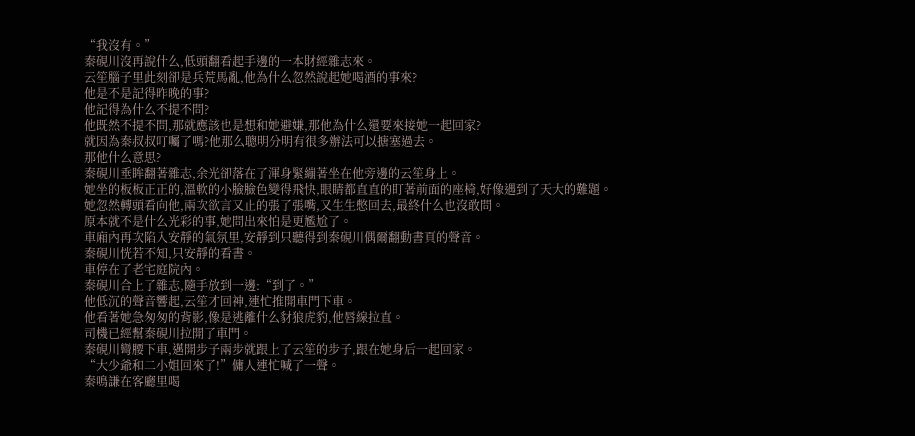“我沒有。”
秦硯川沒再說什么,低頭翻看起手邊的一本財經雜志來。
云笙腦子里此刻卻是兵荒馬亂,他為什么忽然說起她喝酒的事來?
他是不是記得昨晚的事?
他記得為什么不提不問?
他既然不提不問,那就應該也是想和她避嫌,那他為什么還要來接她一起回家?
就因為秦叔叔叮囑了嗎?他那么聰明分明有很多辦法可以搪塞過去。
那他什么意思?
秦硯川垂眸翻著雜志,余光卻落在了渾身緊繃著坐在他旁邊的云笙身上。
她坐的板板正正的,溫軟的小臉臉色變得飛快,眼睛都直直的盯著前面的座椅,好像遇到了天大的難題。
她忽然轉頭看向他,兩次欲言又止的張了張嘴,又生生憋回去,最終什么也沒敢問。
原本就不是什么光彩的事,她問出來怕是更尷尬了。
車廂內再次陷入安靜的氣氛里,安靜到只聽得到秦硯川偶爾翻動書頁的聲音。
秦硯川恍若不知,只安靜的看書。
車停在了老宅庭院內。
秦硯川合上了雜志,隨手放到一邊:“到了。”
他低沉的聲音響起,云笙才回神,連忙推開車門下車。
他看著她急匆匆的背影,像是逃離什么豺狼虎豹,他唇線拉直。
司機已經幫秦硯川拉開了車門。
秦硯川彎腰下車,邁開步子兩步就跟上了云笙的步子,跟在她身后一起回家。
“大少爺和二小姐回來了!”傭人連忙喊了一聲。
秦鳴謙在客廳里喝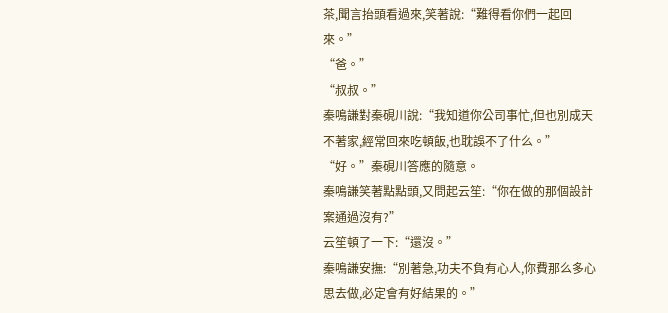茶,聞言抬頭看過來,笑著說:“難得看你們一起回來。”
“爸。”
“叔叔。”
秦鳴謙對秦硯川說:“我知道你公司事忙,但也別成天不著家,經常回來吃頓飯,也耽誤不了什么。”
“好。”秦硯川答應的隨意。
秦鳴謙笑著點點頭,又問起云笙:“你在做的那個設計案通過沒有?”
云笙頓了一下:“還沒。”
秦鳴謙安撫:“別著急,功夫不負有心人,你費那么多心思去做,必定會有好結果的。”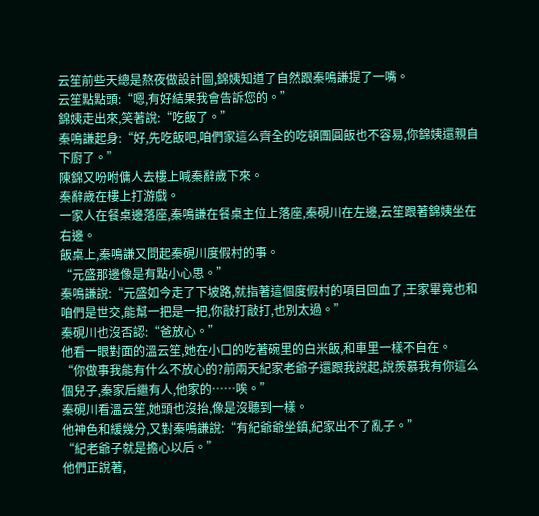云笙前些天總是熬夜做設計圖,錦姨知道了自然跟秦鳴謙提了一嘴。
云笙點點頭:“嗯,有好結果我會告訴您的。”
錦姨走出來,笑著說:“吃飯了。”
秦鳴謙起身:“好,先吃飯吧,咱們家這么齊全的吃頓團圓飯也不容易,你錦姨還親自下廚了。”
陳錦又吩咐傭人去樓上喊秦辭歲下來。
秦辭歲在樓上打游戲。
一家人在餐桌邊落座,秦鳴謙在餐桌主位上落座,秦硯川在左邊,云笙跟著錦姨坐在右邊。
飯桌上,秦鳴謙又問起秦硯川度假村的事。
“元盛那邊像是有點小心思。”
秦鳴謙說:“元盛如今走了下坡路,就指著這個度假村的項目回血了,王家畢竟也和咱們是世交,能幫一把是一把,你敲打敲打,也別太過。”
秦硯川也沒否認:“爸放心。”
他看一眼對面的溫云笙,她在小口的吃著碗里的白米飯,和車里一樣不自在。
“你做事我能有什么不放心的?前兩天紀家老爺子還跟我說起,說羨慕我有你這么個兒子,秦家后繼有人,他家的……唉。”
秦硯川看溫云笙,她頭也沒抬,像是沒聽到一樣。
他神色和緩幾分,又對秦鳴謙說:“有紀爺爺坐鎮,紀家出不了亂子。”
“紀老爺子就是擔心以后。”
他們正說著,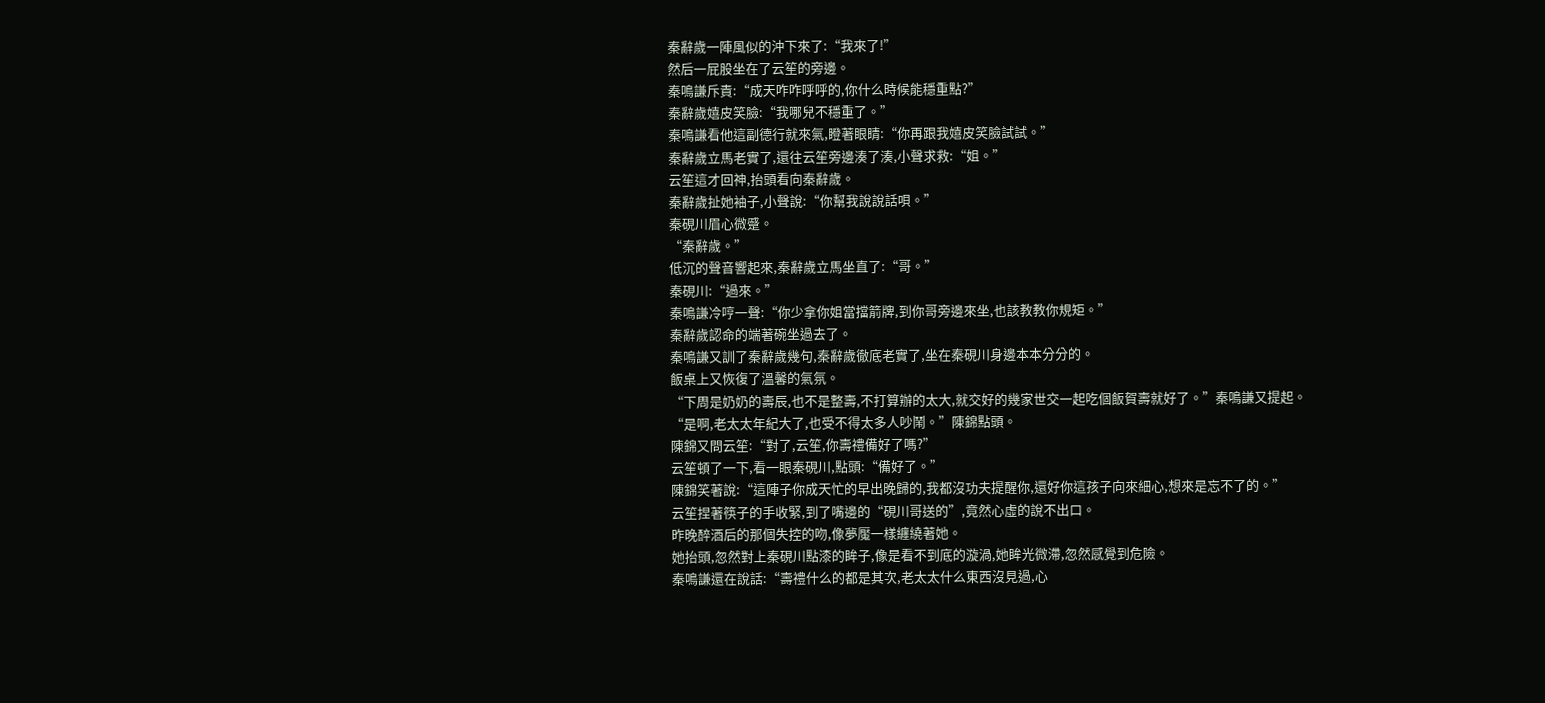秦辭歲一陣風似的沖下來了:“我來了!”
然后一屁股坐在了云笙的旁邊。
秦鳴謙斥責:“成天咋咋呼呼的,你什么時候能穩重點?”
秦辭歲嬉皮笑臉:“我哪兒不穩重了。”
秦鳴謙看他這副德行就來氣,瞪著眼睛:“你再跟我嬉皮笑臉試試。”
秦辭歲立馬老實了,還往云笙旁邊湊了湊,小聲求救:“姐。”
云笙這才回神,抬頭看向秦辭歲。
秦辭歲扯她袖子,小聲說:“你幫我說說話唄。”
秦硯川眉心微蹙。
“秦辭歲。”
低沉的聲音響起來,秦辭歲立馬坐直了:“哥。”
秦硯川:“過來。”
秦鳴謙冷哼一聲:“你少拿你姐當擋箭牌,到你哥旁邊來坐,也該教教你規矩。”
秦辭歲認命的端著碗坐過去了。
秦鳴謙又訓了秦辭歲幾句,秦辭歲徹底老實了,坐在秦硯川身邊本本分分的。
飯桌上又恢復了溫馨的氣氛。
“下周是奶奶的壽辰,也不是整壽,不打算辦的太大,就交好的幾家世交一起吃個飯賀壽就好了。”秦鳴謙又提起。
“是啊,老太太年紀大了,也受不得太多人吵鬧。”陳錦點頭。
陳錦又問云笙:“對了,云笙,你壽禮備好了嗎?”
云笙頓了一下,看一眼秦硯川,點頭:“備好了。”
陳錦笑著說:“這陣子你成天忙的早出晚歸的,我都沒功夫提醒你,還好你這孩子向來細心,想來是忘不了的。”
云笙捏著筷子的手收緊,到了嘴邊的“硯川哥送的”,竟然心虛的說不出口。
昨晚醉酒后的那個失控的吻,像夢魘一樣纏繞著她。
她抬頭,忽然對上秦硯川點漆的眸子,像是看不到底的漩渦,她眸光微滯,忽然感覺到危險。
秦鳴謙還在說話:“壽禮什么的都是其次,老太太什么東西沒見過,心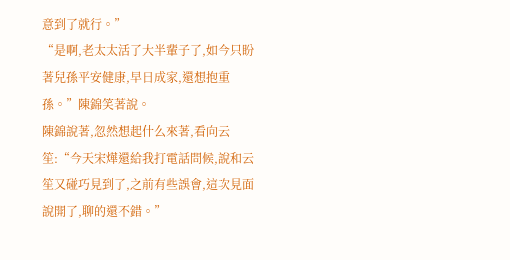意到了就行。”
“是啊,老太太活了大半輩子了,如今只盼著兒孫平安健康,早日成家,還想抱重孫。”陳錦笑著說。
陳錦說著,忽然想起什么來著,看向云笙:“今天宋燁還給我打電話問候,說和云笙又碰巧見到了,之前有些誤會,這次見面說開了,聊的還不錯。”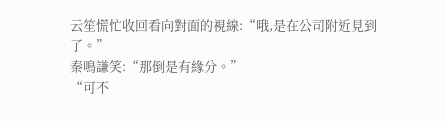云笙慌忙收回看向對面的視線:“哦,是在公司附近見到了。”
秦鳴謙笑:“那倒是有緣分。”
“可不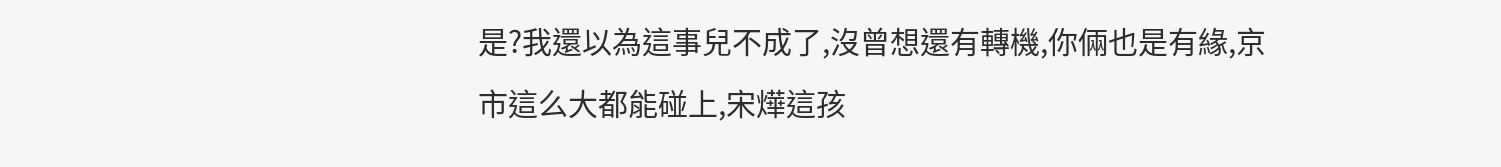是?我還以為這事兒不成了,沒曾想還有轉機,你倆也是有緣,京市這么大都能碰上,宋燁這孩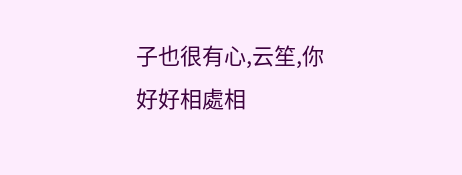子也很有心,云笙,你好好相處相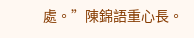處。”陳錦語重心長。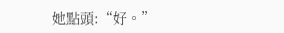她點頭:“好。”